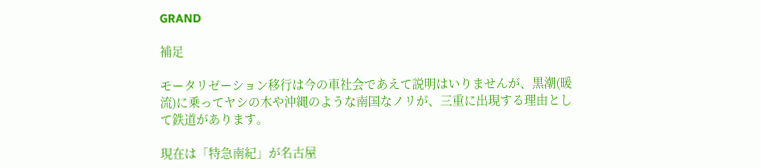GRAND

補足

モータリゼーション移行は今の車社会であえて説明はいりませんが、黒潮(暖流)に乗ってヤシの木や沖縄のような南国なノリが、三重に出現する理由として鉄道があります。

現在は「特急南紀」が名古屋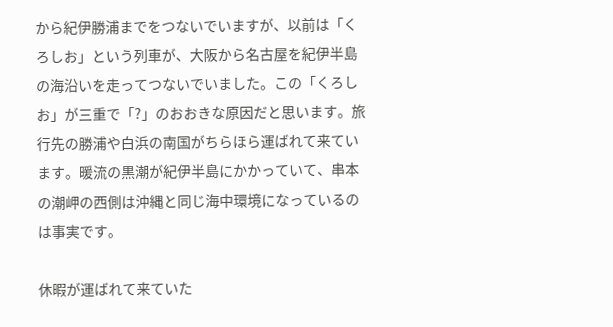から紀伊勝浦までをつないでいますが、以前は「くろしお」という列車が、大阪から名古屋を紀伊半島の海沿いを走ってつないでいました。この「くろしお」が三重で「?」のおおきな原因だと思います。旅行先の勝浦や白浜の南国がちらほら運ばれて来ています。暖流の黒潮が紀伊半島にかかっていて、串本の潮岬の西側は沖縄と同じ海中環境になっているのは事実です。

休暇が運ばれて来ていた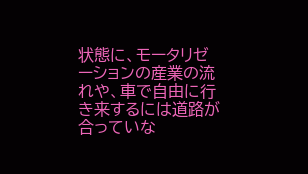状態に、モータリゼーションの産業の流れや、車で自由に行き来するには道路が合っていな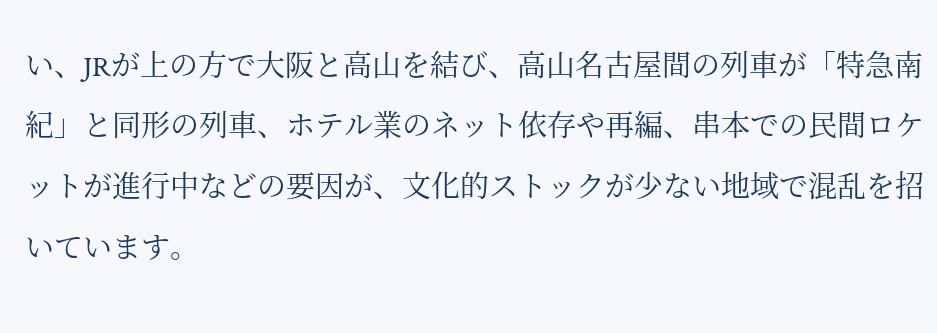い、JRが上の方で大阪と高山を結び、高山名古屋間の列車が「特急南紀」と同形の列車、ホテル業のネット依存や再編、串本での民間ロケットが進行中などの要因が、文化的ストックが少ない地域で混乱を招いています。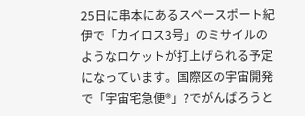25日に串本にあるスペースポート紀伊で「カイロス3号」のミサイルのようなロケットが打上げられる予定になっています。国際区の宇宙開発で「宇宙宅急便®」?でがんばろうと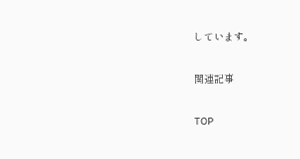しています。

関連記事

TOP